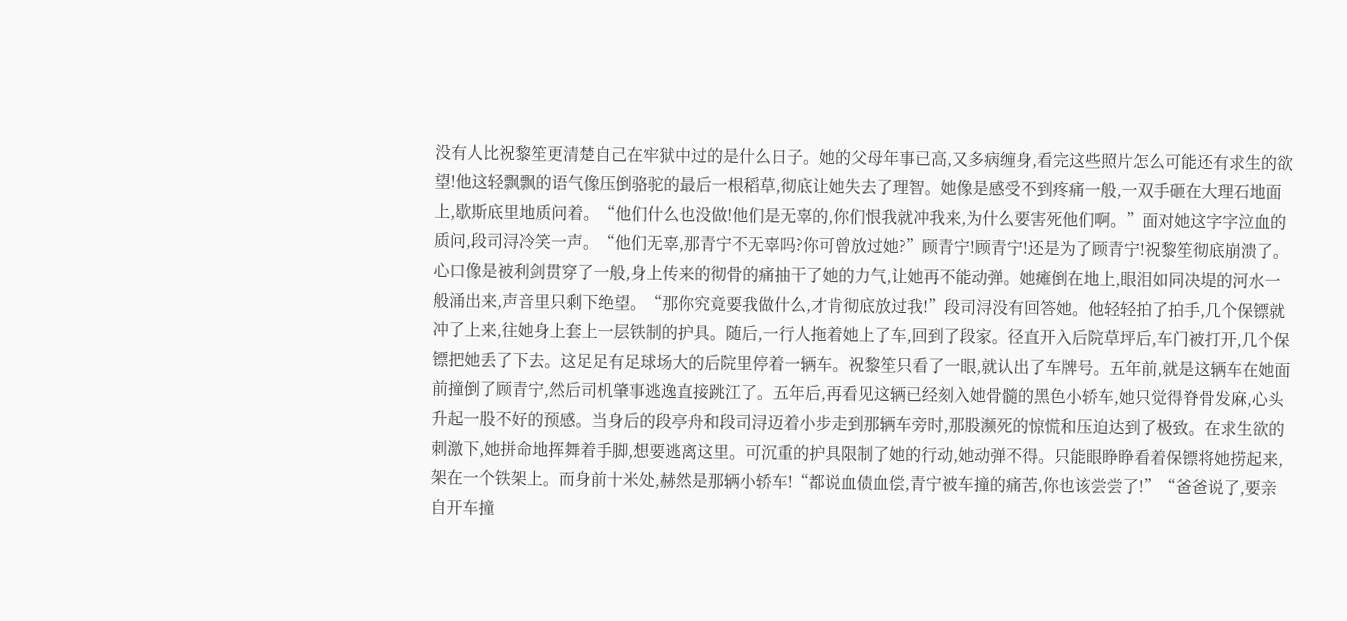没有人比祝黎笙更清楚自己在牢狱中过的是什么日子。她的父母年事已高,又多病缠身,看完这些照片怎么可能还有求生的欲望!他这轻飘飘的语气像压倒骆驼的最后一根稻草,彻底让她失去了理智。她像是感受不到疼痛一般,一双手砸在大理石地面上,歇斯底里地质问着。“他们什么也没做!他们是无辜的,你们恨我就冲我来,为什么要害死他们啊。”面对她这字字泣血的质问,段司浔冷笑一声。“他们无辜,那青宁不无辜吗?你可曾放过她?”顾青宁!顾青宁!还是为了顾青宁!祝黎笙彻底崩溃了。心口像是被利剑贯穿了一般,身上传来的彻骨的痛抽干了她的力气,让她再不能动弹。她瘫倒在地上,眼泪如同决堤的河水一般涌出来,声音里只剩下绝望。“那你究竟要我做什么,才肯彻底放过我!”段司浔没有回答她。他轻轻拍了拍手,几个保镖就冲了上来,往她身上套上一层铁制的护具。随后,一行人拖着她上了车,回到了段家。径直开入后院草坪后,车门被打开,几个保镖把她丢了下去。这足足有足球场大的后院里停着一辆车。祝黎笙只看了一眼,就认出了车牌号。五年前,就是这辆车在她面前撞倒了顾青宁,然后司机肇事逃逸直接跳江了。五年后,再看见这辆已经刻入她骨髓的黑色小轿车,她只觉得脊骨发麻,心头升起一股不好的预感。当身后的段亭舟和段司浔迈着小步走到那辆车旁时,那股濒死的惊慌和压迫达到了极致。在求生欲的刺激下,她拼命地挥舞着手脚,想要逃离这里。可沉重的护具限制了她的行动,她动弹不得。只能眼睁睁看着保镖将她捞起来,架在一个铁架上。而身前十米处,赫然是那辆小轿车!“都说血债血偿,青宁被车撞的痛苦,你也该尝尝了!”“爸爸说了,要亲自开车撞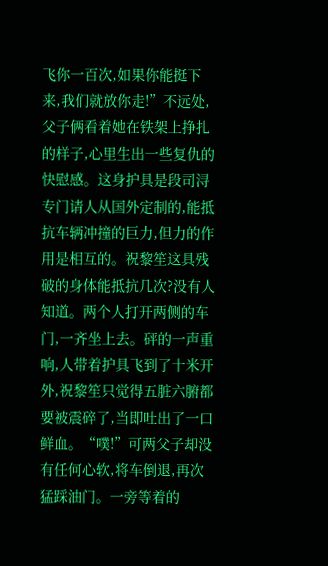飞你一百次,如果你能挺下来,我们就放你走!”不远处,父子俩看着她在铁架上挣扎的样子,心里生出一些复仇的快慰感。这身护具是段司浔专门请人从国外定制的,能抵抗车辆冲撞的巨力,但力的作用是相互的。祝黎笙这具残破的身体能抵抗几次?没有人知道。两个人打开两侧的车门,一齐坐上去。砰的一声重响,人带着护具飞到了十米开外,祝黎笙只觉得五脏六腑都要被震碎了,当即吐出了一口鲜血。“噗!”可两父子却没有任何心软,将车倒退,再次猛踩油门。一旁等着的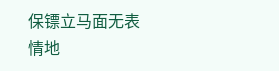保镖立马面无表情地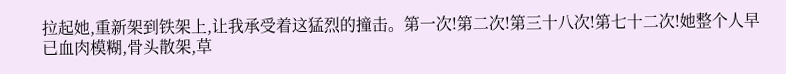拉起她,重新架到铁架上,让我承受着这猛烈的撞击。第一次!第二次!第三十八次!第七十二次!她整个人早已血肉模糊,骨头散架,草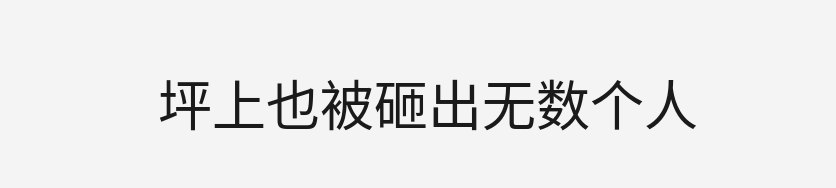坪上也被砸出无数个人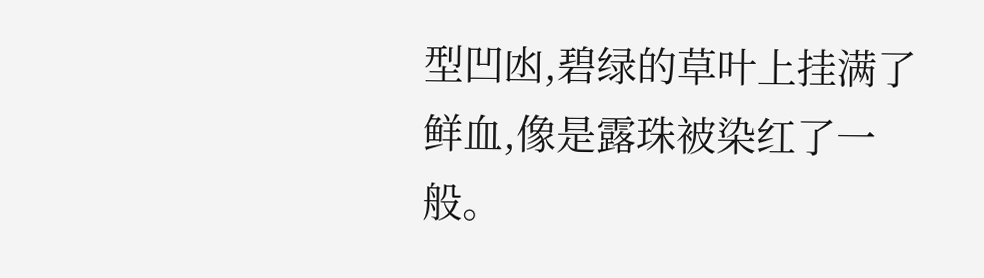型凹凼,碧绿的草叶上挂满了鲜血,像是露珠被染红了一般。